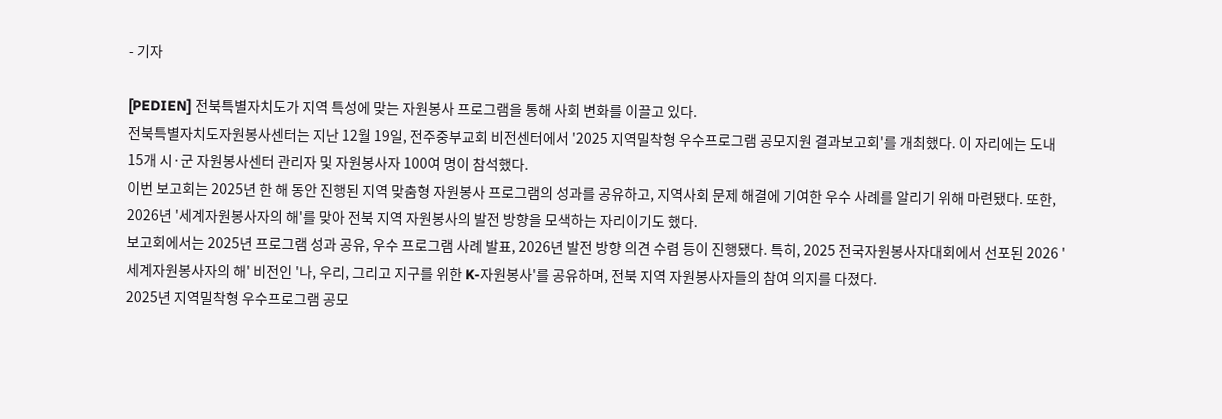- 기자

[PEDIEN] 전북특별자치도가 지역 특성에 맞는 자원봉사 프로그램을 통해 사회 변화를 이끌고 있다.
전북특별자치도자원봉사센터는 지난 12월 19일, 전주중부교회 비전센터에서 '2025 지역밀착형 우수프로그램 공모지원 결과보고회'를 개최했다. 이 자리에는 도내 15개 시·군 자원봉사센터 관리자 및 자원봉사자 100여 명이 참석했다.
이번 보고회는 2025년 한 해 동안 진행된 지역 맞춤형 자원봉사 프로그램의 성과를 공유하고, 지역사회 문제 해결에 기여한 우수 사례를 알리기 위해 마련됐다. 또한, 2026년 '세계자원봉사자의 해'를 맞아 전북 지역 자원봉사의 발전 방향을 모색하는 자리이기도 했다.
보고회에서는 2025년 프로그램 성과 공유, 우수 프로그램 사례 발표, 2026년 발전 방향 의견 수렴 등이 진행됐다. 특히, 2025 전국자원봉사자대회에서 선포된 2026 '세계자원봉사자의 해' 비전인 '나, 우리, 그리고 지구를 위한 K-자원봉사'를 공유하며, 전북 지역 자원봉사자들의 참여 의지를 다졌다.
2025년 지역밀착형 우수프로그램 공모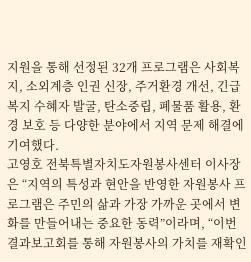지원을 통해 선정된 32개 프로그램은 사회복지, 소외계층 인권 신장, 주거환경 개선, 긴급복지 수혜자 발굴, 탄소중립, 폐물품 활용, 환경 보호 등 다양한 분야에서 지역 문제 해결에 기여했다.
고영호 전북특별자치도자원봉사센터 이사장은 “지역의 특성과 현안을 반영한 자원봉사 프로그램은 주민의 삶과 가장 가까운 곳에서 변화를 만들어내는 중요한 동력”이라며, “이번 결과보고회를 통해 자원봉사의 가치를 재확인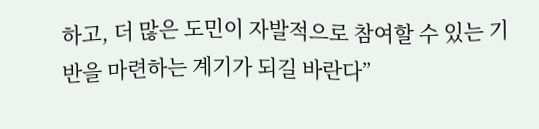하고, 더 많은 도민이 자발적으로 참여할 수 있는 기반을 마련하는 계기가 되길 바란다”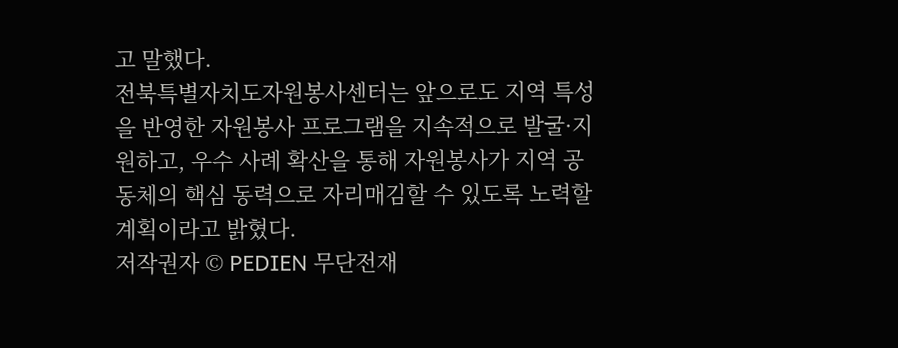고 말했다.
전북특별자치도자원봉사센터는 앞으로도 지역 특성을 반영한 자원봉사 프로그램을 지속적으로 발굴·지원하고, 우수 사례 확산을 통해 자원봉사가 지역 공동체의 핵심 동력으로 자리매김할 수 있도록 노력할 계획이라고 밝혔다.
저작권자 © PEDIEN 무단전재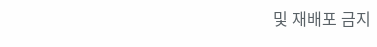및 재배포 금지